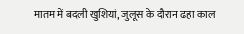मातम में बदली खुशियां, जुलूस के दौरान ढहा काल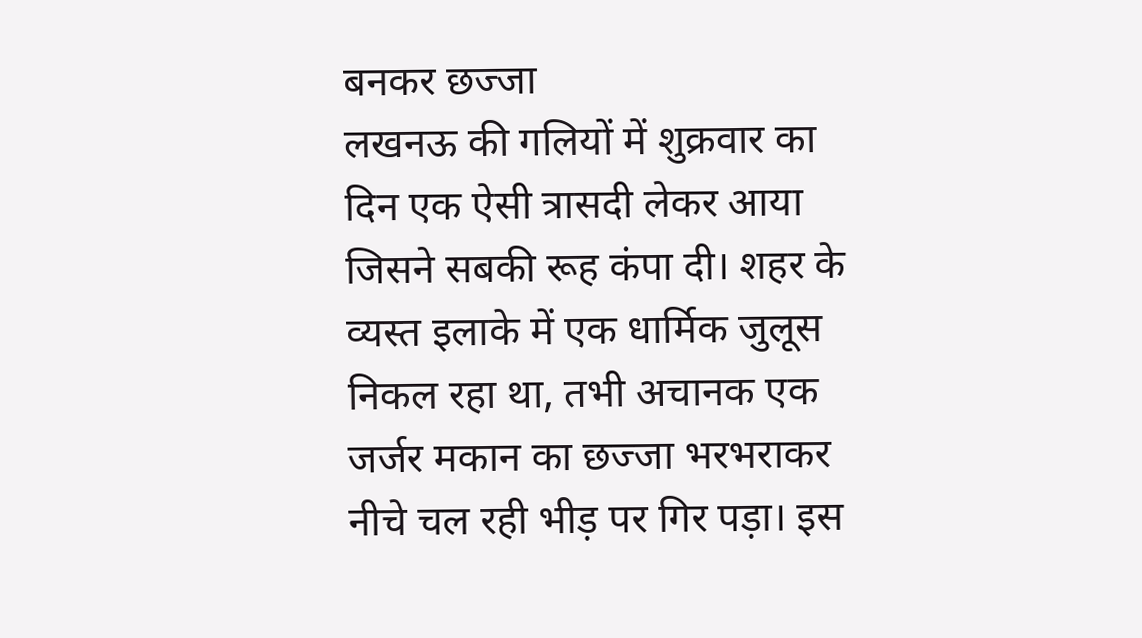बनकर छज्जा
लखनऊ की गलियों में शुक्रवार का दिन एक ऐसी त्रासदी लेकर आया जिसने सबकी रूह कंपा दी। शहर के व्यस्त इलाके में एक धार्मिक जुलूस निकल रहा था, तभी अचानक एक जर्जर मकान का छज्जा भरभराकर नीचे चल रही भीड़ पर गिर पड़ा। इस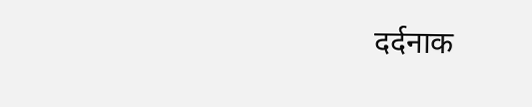दर्दनाक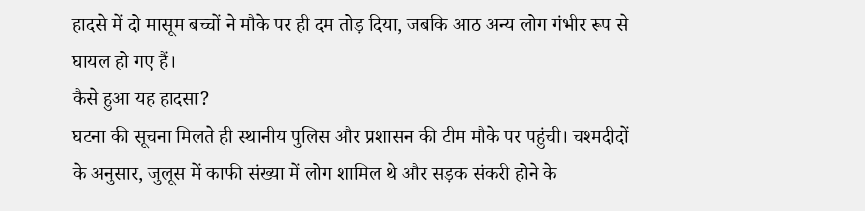हादसे में दो मासूम बच्चों ने मौके पर ही दम तोड़ दिया, जबकि आठ अन्य लोग गंभीर रूप से घायल हो गए हैं।
कैसे हुआ यह हादसा?
घटना की सूचना मिलते ही स्थानीय पुलिस और प्रशासन की टीम मौके पर पहुंची। चश्मदीदों के अनुसार, जुलूस में काफी संख्या में लोग शामिल थे और सड़क संकरी होने के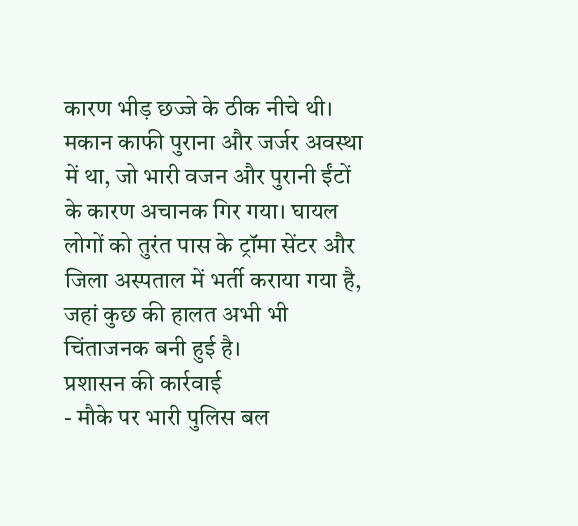कारण भीड़ छज्जे के ठीक नीचे थी। मकान काफी पुराना और जर्जर अवस्था में था, जो भारी वजन और पुरानी ईंटों के कारण अचानक गिर गया। घायल लोगों को तुरंत पास के ट्रॉमा सेंटर और जिला अस्पताल में भर्ती कराया गया है, जहां कुछ की हालत अभी भी चिंताजनक बनी हुई है।
प्रशासन की कार्रवाई
- मौके पर भारी पुलिस बल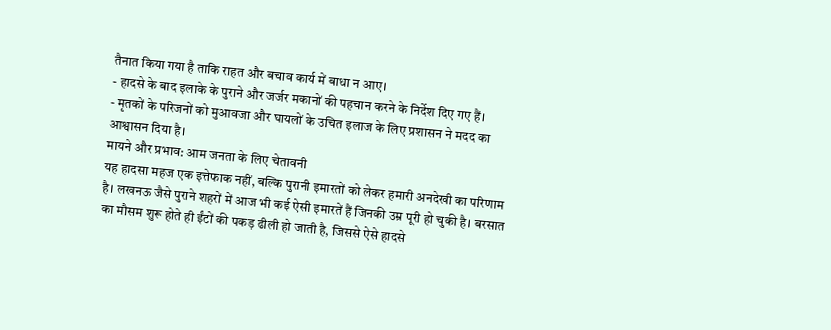तैनात किया गया है ताकि राहत और बचाव कार्य में बाधा न आए।
- हादसे के बाद इलाके के पुराने और जर्जर मकानों की पहचान करने के निर्देश दिए गए हैं।
- मृतकों के परिजनों को मुआवजा और घायलों के उचित इलाज के लिए प्रशासन ने मदद का आश्वासन दिया है।
मायने और प्रभाव: आम जनता के लिए चेतावनी
यह हादसा महज एक इत्तेफाक नहीं, बल्कि पुरानी इमारतों को लेकर हमारी अनदेखी का परिणाम है। लखनऊ जैसे पुराने शहरों में आज भी कई ऐसी इमारतें हैं जिनकी उम्र पूरी हो चुकी है। बरसात का मौसम शुरू होते ही ईंटों की पकड़ ढीली हो जाती है, जिससे ऐसे हादसे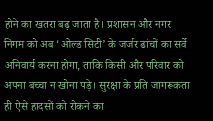होने का खतरा बढ़ जाता है। प्रशासन और नगर निगम को अब ‘ओल्ड सिटी’ के जर्जर ढांचों का सर्वे अनिवार्य करना होगा, ताकि किसी और परिवार को अपना बच्चा न खोना पड़े। सुरक्षा के प्रति जागरूकता ही ऐसे हादसों को रोकने का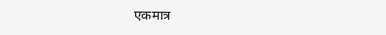एकमात्र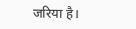जरिया है।